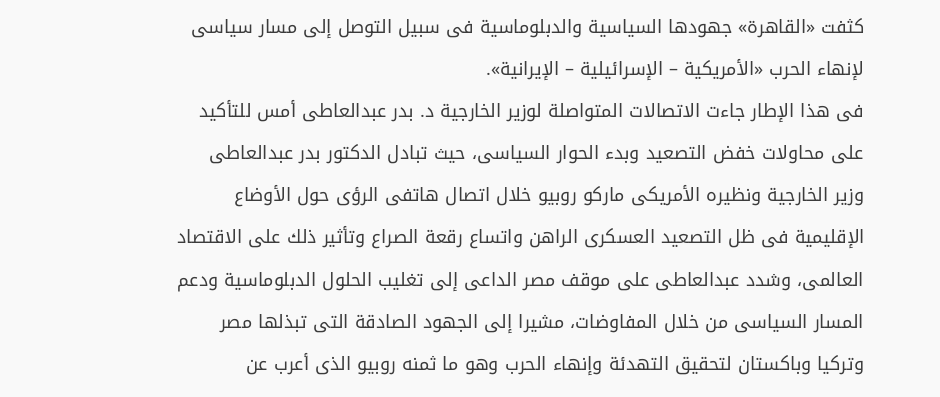كثفت «القاهرة» جهودها السياسية والدبلوماسية فى سبيل التوصل إلى مسار سياسى لإنهاء الحرب «الأمريكية – الإسرائيلية – الإيرانية».
فى هذا الإطار جاءت الاتصالات المتواصلة لوزير الخارجية د. بدر عبدالعاطى أمس للتأكيد على محاولات خفض التصعيد وبدء الحوار السياسى، حيث تبادل الدكتور بدر عبدالعاطى وزير الخارجية ونظيره الأمريكى ماركو روبيو خلال اتصال هاتفى الرؤى حول الأوضاع الإقليمية فى ظل التصعيد العسكرى الراهن واتساع رقعة الصراع وتأثير ذلك على الاقتصاد العالمى، وشدد عبدالعاطى على موقف مصر الداعى إلى تغليب الحلول الدبلوماسية ودعم المسار السياسى من خلال المفاوضات، مشيرا إلى الجهود الصادقة التى تبذلها مصر وتركيا وباكستان لتحقيق التهدئة وإنهاء الحرب وهو ما ثمنه روبيو الذى أعرب عن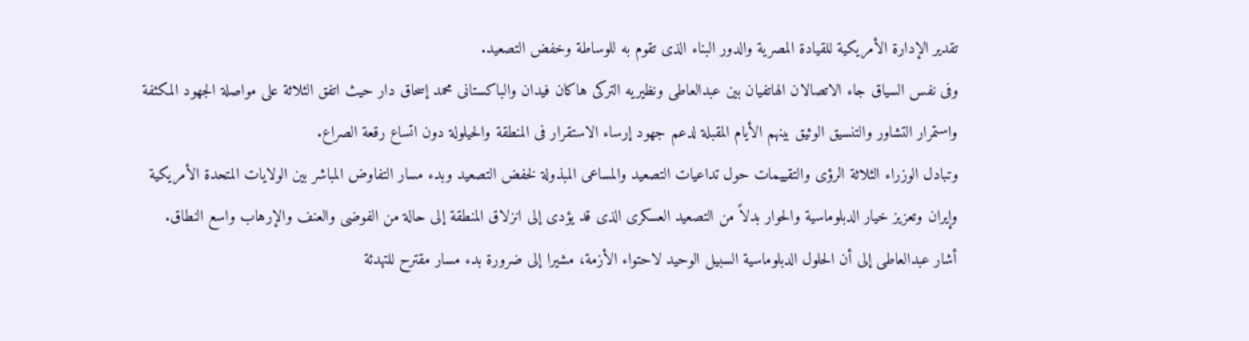تقدير الإدارة الأمريكية للقيادة المصرية والدور البناء الذى تقوم به للوساطة وخفض التصعيد.
وفى نفس السياق جاء الاتصالان الهاتفيان بين عبدالعاطى ونظيريه التركى هاكان فيدان والباكستانى محمد إسحاق دار حيث اتفق الثلاثة على مواصلة الجهود المكثفة واستمرار التشاور والتنسيق الوثيق بينهم الأيام المقبلة لدعم جهود إرساء الاستقرار فى المنطقة والحيلولة دون اتساع رقعة الصراع.
وتبادل الوزراء الثلاثة الرؤى والتقييمات حول تداعيات التصعيد والمساعى المبذولة لخفض التصعيد وبدء مسار التفاوض المباشر بين الولايات المتحدة الأمريكية وإيران وتعزيز خيار الدبلوماسية والحوار بدلاً من التصعيد العسكرى الذى قد يؤدى إلى انزلاق المنطقة إلى حالة من الفوضى والعنف والإرهاب واسع النطاق.
أشار عبدالعاطى إلى أن الحلول الدبلوماسية السبيل الوحيد لاحتواء الأزمة، مشيرا إلى ضرورة بدء مسار مقترح للتهدئة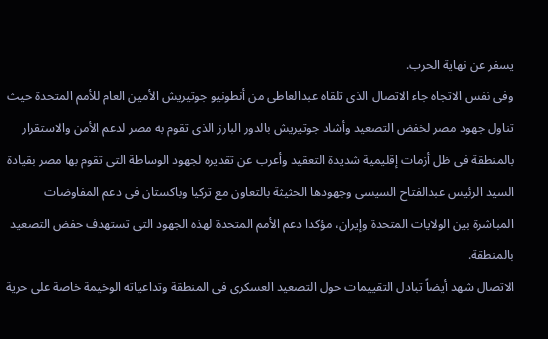يسفر عن نهاية الحرب.
وفى نفس الاتجاه جاء الاتصال الذى تلقاه عبدالعاطى من أنطونيو جوتيريش الأمين العام للأمم المتحدة حيث تناول جهود مصر لخفض التصعيد وأشاد جوتيريش بالدور البارز الذى تقوم به مصر لدعم الأمن والاستقرار بالمنطقة فى ظل أزمات إقليمية شديدة التعقيد وأعرب عن تقديره لجهود الوساطة التى تقوم بها مصر بقيادة السيد الرئيس عبدالفتاح السيسى وجهودها الحثيثة بالتعاون مع تركيا وباكستان فى دعم المفاوضات المباشرة بين الولايات المتحدة وإيران، مؤكدا دعم الأمم المتحدة لهذه الجهود التى تستهدف حفض التصعيد بالمنطقة.
الاتصال شهد أيضاً تبادل التقييمات حول التصعيد العسكرى فى المنطقة وتداعياته الوخيمة خاصة على حرية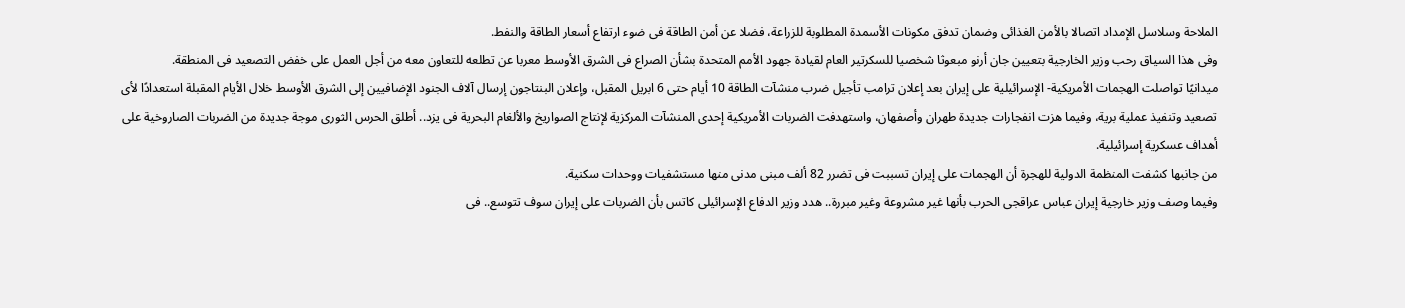الملاحة وسلاسل الإمداد اتصالا بالأمن الغذائى وضمان تدفق مكونات الأسمدة المطلوبة للزراعة، فضلا عن أمن الطاقة فى ضوء ارتفاع أسعار الطاقة والنفط.
وفى هذا السياق رحب وزير الخارجية بتعيين جان أرنو مبعوثا شخصيا للسكرتير العام لقيادة جهود الأمم المتحدة بشأن الصراع فى الشرق الأوسط معربا عن تطلعه للتعاون معه من أجل العمل على خفض التصعيد فى المنطقة.
ميدانيًا تواصلت الهجمات الأمريكية- الإسرائيلية على إيران بعد إعلان ترامب تأجيل ضرب منشآت الطاقة 10 أيام حتى 6 ابريل المقبل، وإعلان البنتاجون إرسال آلاف الجنود الإضافيين إلى الشرق الأوسط خلال الأيام المقبلة استعدادًا لأى تصعيد وتنفيذ عملية برية، وفيما هزت انفجارات جديدة طهران وأصفهان، واستهدفت الضربات الأمريكية إحدى المنشآت المركزية لإنتاج الصواريخ والألغام البحرية فى يزد.. أطلق الحرس الثورى موجة جديدة من الضربات الصاروخية على أهداف عسكرية إسرائيلية.
من جانبها كشفت المنظمة الدولية للهجرة أن الهجمات على إيران تسببت فى تضرر 82 ألف مبنى مدنى منها مستشفيات ووحدات سكنية.
وفيما وصف وزير خارجية إيران عباس عراقجى الحرب بأنها غير مشروعة وغير مبررة.. هدد وزير الدفاع الإسرائيلى كاتس بأن الضربات على إيران سوف تتوسع.. فى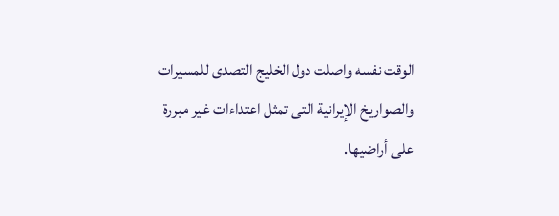الوقت نفسه واصلت دول الخليج التصدى للمسيرات والصواريخ الإيرانية التى تمثل اعتداءات غير مبررة على أراضيها.